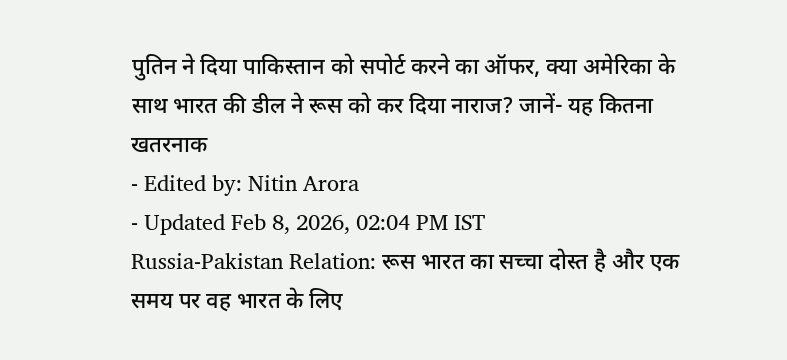पुतिन ने दिया पाकिस्तान को सपोर्ट करने का ऑफर, क्या अमेरिका के साथ भारत की डील ने रूस को कर दिया नाराज? जानें- यह कितना खतरनाक
- Edited by: Nitin Arora
- Updated Feb 8, 2026, 02:04 PM IST
Russia-Pakistan Relation: रूस भारत का सच्चा दोस्त है और एक समय पर वह भारत के लिए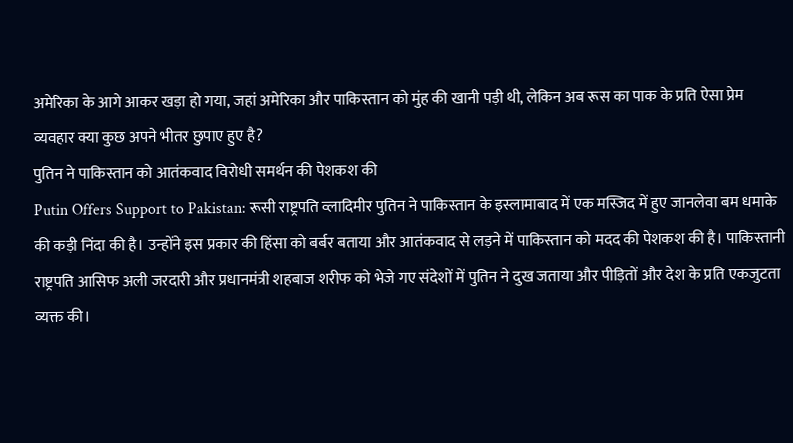अमेरिका के आगे आकर खड़ा हो गया, जहां अमेरिका और पाकिस्तान को मुंह की खानी पड़ी थी, लेकिन अब रूस का पाक के प्रति ऐसा प्रेम व्यवहार क्या कुछ अपने भीतर छुपाए हुए है?
पुतिन ने पाकिस्तान को आतंकवाद विरोधी समर्थन की पेशकश की
Putin Offers Support to Pakistan: रूसी राष्ट्रपति व्लादिमीर पुतिन ने पाकिस्तान के इस्लामाबाद में एक मस्जिद में हुए जानलेवा बम धमाके की कड़ी निंदा की है। उन्होंने इस प्रकार की हिंसा को बर्बर बताया और आतंकवाद से लड़ने में पाकिस्तान को मदद की पेशकश की है। पाकिस्तानी राष्ट्रपति आसिफ अली जरदारी और प्रधानमंत्री शहबाज शरीफ को भेजे गए संदेशों में पुतिन ने दुख जताया और पीड़ितों और देश के प्रति एकजुटता व्यक्त की।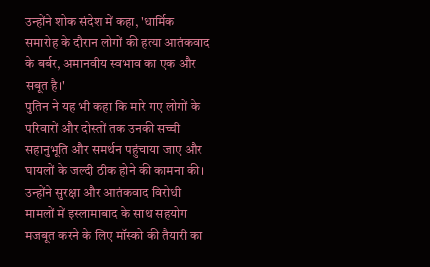उन्होंने शोक संदेश में कहा, 'धार्मिक समारोह के दौरान लोगों की हत्या आतंकवाद के बर्बर, अमानवीय स्वभाव का एक और सबूत है।'
पुतिन ने यह भी कहा कि मारे गए लोगों के परिवारों और दोस्तों तक उनकी सच्ची सहानुभूति और समर्थन पहुंचाया जाए और घायलों के जल्दी ठीक होने की कामना की। उन्होंने सुरक्षा और आतंकवाद विरोधी मामलों में इस्लामाबाद के साथ सहयोग मजबूत करने के लिए मॉस्को की तैयारी का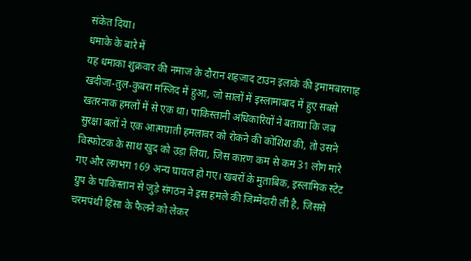संकेत दिया।
धमाके के बारे में
यह धमाका शुक्रवार की नमाज के दौरान शहजाद टाउन इलाके की इमामबारगाह खदीजा-तुल-कुबरा मस्जिद में हुआ, जो सालों में इस्लामाबाद में हुए सबसे खतरनाक हमलों में से एक था। पाकिस्तानी अधिकारियों ने बताया कि जब सुरक्षा बलों ने एक आत्मघाती हमलावर को रोकने की कोशिश की, तो उसने विस्फोटक के साथ खुद को उड़ा लिया, जिस कारण कम से कम 31 लोग मारे गए और लगभग 169 अन्य घायल हो गए। खबरों के मुताबिक, इस्लामिक स्टेट ग्रुप के पाकिस्तान से जुड़े संगठन ने इस हमले की जिम्मेदारी ली है, जिससे चरमपंथी हिंसा के फैलने को लेकर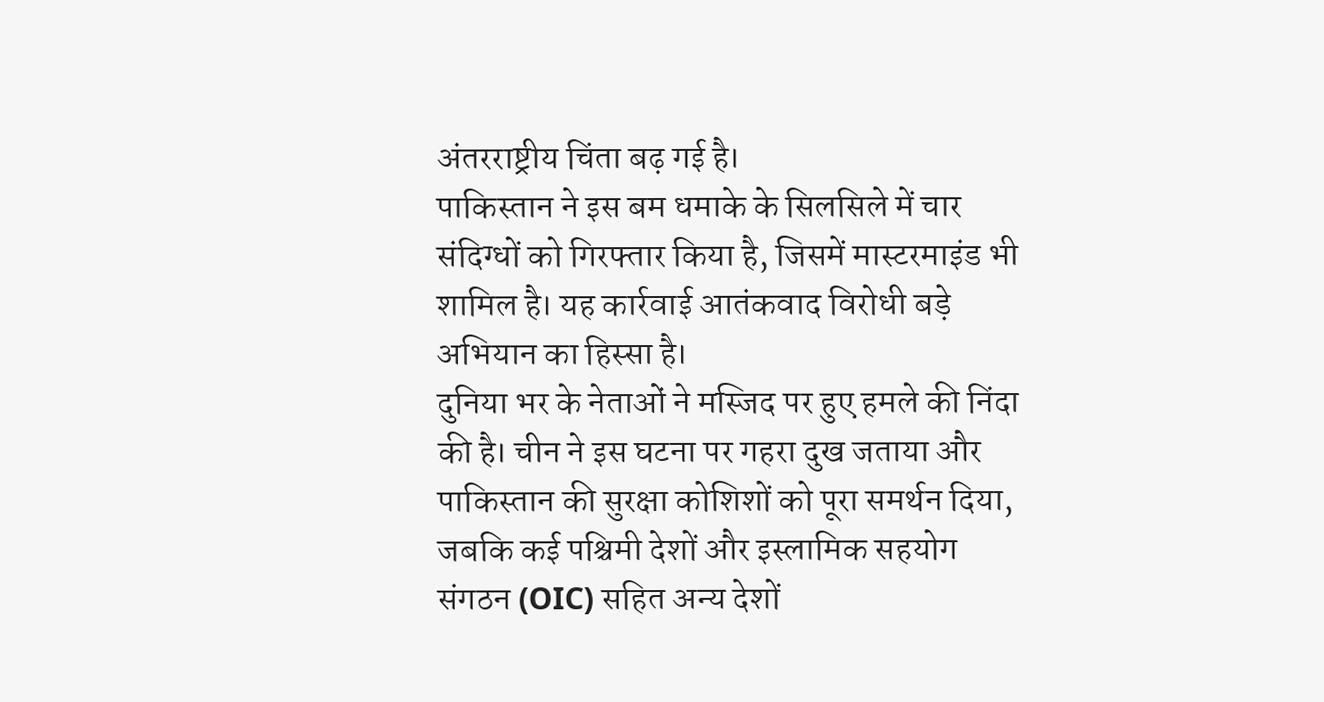अंतरराष्ट्रीय चिंता बढ़ गई है।
पाकिस्तान ने इस बम धमाके के सिलसिले में चार संदिग्धों को गिरफ्तार किया है, जिसमें मास्टरमाइंड भी शामिल है। यह कार्रवाई आतंकवाद विरोधी बड़े अभियान का हिस्सा है।
दुनिया भर के नेताओं ने मस्जिद पर हुए हमले की निंदा की है। चीन ने इस घटना पर गहरा दुख जताया और पाकिस्तान की सुरक्षा कोशिशों को पूरा समर्थन दिया, जबकि कई पश्चिमी देशों और इस्लामिक सहयोग संगठन (OIC) सहित अन्य देशों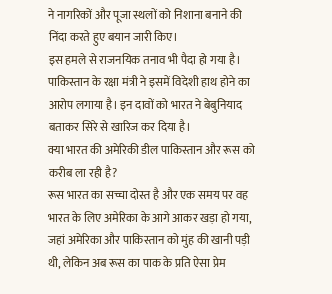ने नागरिकों और पूजा स्थलों को निशाना बनाने की निंदा करते हुए बयान जारी किए।
इस हमले से राजनयिक तनाव भी पैदा हो गया है। पाकिस्तान के रक्षा मंत्री ने इसमें विदेशी हाथ होने का आरोप लगाया है। इन दावों को भारत ने बेबुनियाद बताकर सिरे से खारिज कर दिया है।
क्या भारत की अमेरिकी डील पाकिस्तान और रूस को करीब ला रही है?
रूस भारत का सच्चा दोस्त है और एक समय पर वह भारत के लिए अमेरिका के आगे आकर खड़ा हो गया, जहां अमेरिका और पाकिस्तान को मुंह की खानी पड़ी थी, लेकिन अब रूस का पाक के प्रति ऐसा प्रेम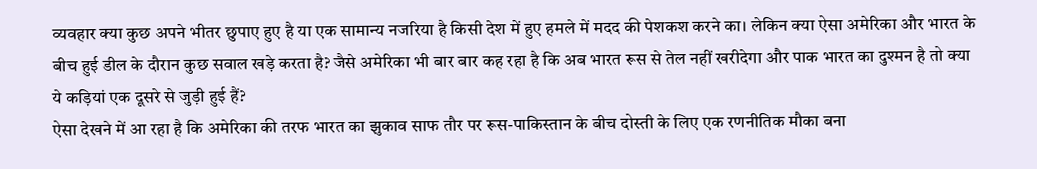व्यवहार क्या कुछ अपने भीतर छुपाए हुए है या एक सामान्य नजरिया है किसी देश में हुए हमले में मदद की पेशकश करने का। लेकिन क्या ऐसा अमेरिका और भारत के बीच हुई डील के दौरान कुछ सवाल खड़े करता है? जैसे अमेरिका भी बार बार कह रहा है कि अब भारत रूस से तेल नहीं खरीदेगा और पाक भारत का दुश्मन है तो क्या ये कड़ियां एक दूसरे से जुड़ी हुई हैं?
ऐसा देखने में आ रहा है कि अमेरिका की तरफ भारत का झुकाव साफ तौर पर रूस-पाकिस्तान के बीच दोस्ती के लिए एक रणनीतिक मौका बना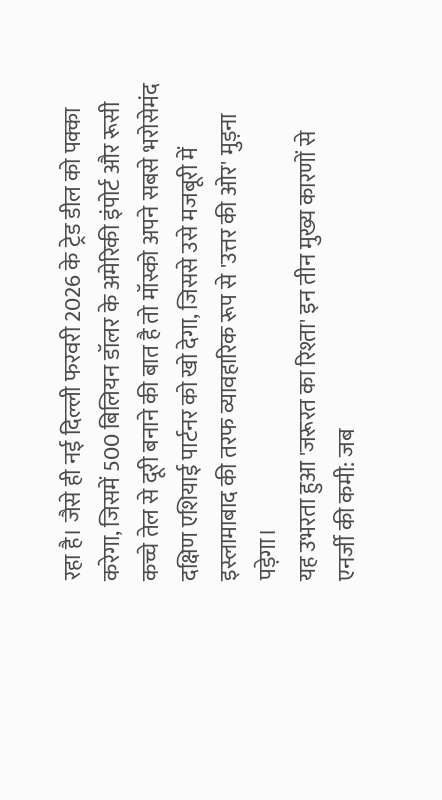रहा है। जैसे ही नई दिल्ली फरवरी 2026 के ट्रेड डील को पक्का करेगा, जिसमें 500 बिलियन डॉलर के अमेरिकी इंपोर्ट और रूसी कच्चे तेल से दूरी बनाने की बात है तो मॉस्को अपने सबसे भरोसेमंद दक्षिण एशियाई पार्टनर को खो देगा, जिससे उसे मजबूरी में इस्लामाबाद की तरफ व्यावहारिक रूप से 'उत्तर की ओर' मुड़ना पड़ेगा।
यह उभरता हुआ 'जरूरत का रिश्ता' इन तीन मुख्य कारणों से
एनर्जी की कमी: जब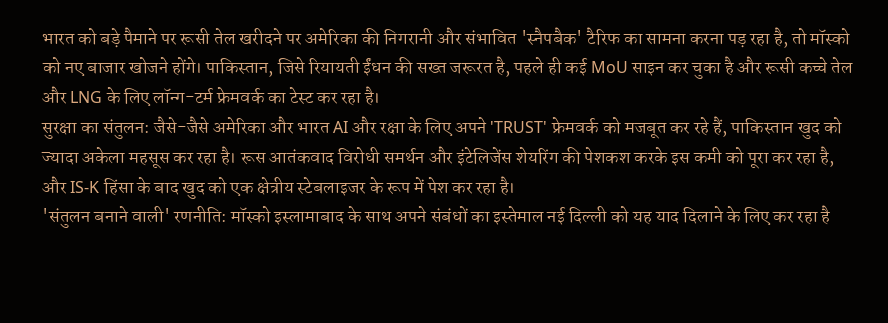भारत को बड़े पैमाने पर रूसी तेल खरीदने पर अमेरिका की निगरानी और संभावित 'स्नैपबैक' टैरिफ का सामना करना पड़ रहा है, तो मॉस्को को नए बाजार खोजने होंगे। पाकिस्तान, जिसे रियायती ईंधन की सख्त जरूरत है, पहले ही कई MoU साइन कर चुका है और रूसी कच्चे तेल और LNG के लिए लॉन्ग-टर्म फ्रेमवर्क का टेस्ट कर रहा है।
सुरक्षा का संतुलन: जैसे-जैसे अमेरिका और भारत AI और रक्षा के लिए अपने 'TRUST' फ्रेमवर्क को मजबूत कर रहे हैं, पाकिस्तान खुद को ज्यादा अकेला महसूस कर रहा है। रूस आतंकवाद विरोधी समर्थन और इंटेलिजेंस शेयरिंग की पेशकश करके इस कमी को पूरा कर रहा है, और IS-K हिंसा के बाद खुद को एक क्षेत्रीय स्टेबलाइजर के रूप में पेश कर रहा है।
'संतुलन बनाने वाली' रणनीति: मॉस्को इस्लामाबाद के साथ अपने संबंधों का इस्तेमाल नई दिल्ली को यह याद दिलाने के लिए कर रहा है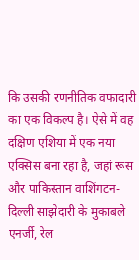कि उसकी रणनीतिक वफादारी का एक विकल्प है। ऐसे में वह दक्षिण एशिया में एक नया एक्सिस बना रहा है, जहां रूस और पाकिस्तान वाशिंगटन-दिल्ली साझेदारी के मुकाबले एनर्जी, रेल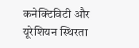कनेक्टिविटी और यूरेशियन स्थिरता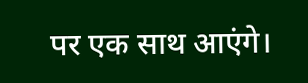पर एक साथ आएंगे।